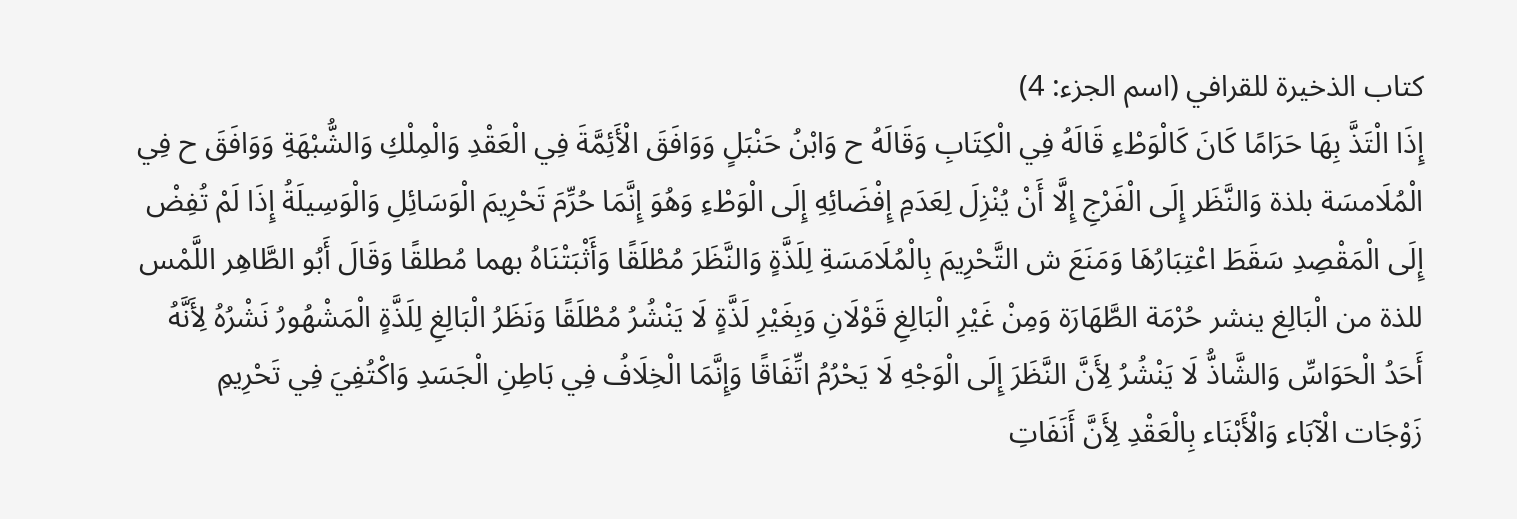كتاب الذخيرة للقرافي (اسم الجزء: 4)
إِذَا الْتَذَّ بِهَا حَرَامًا كَانَ كَالْوَطْءِ قَالَهُ فِي الْكِتَابِ وَقَالَهُ ح وَابْنُ حَنْبَلٍ وَوَافَقَ الْأَئِمَّةَ فِي الْعَقْدِ وَالْمِلْكِ وَالشُّبْهَةِ وَوَافَقَ ح فِي الْمُلَامسَة بلذة وَالنَّظَر إِلَى الْفَرْجِ إِلَّا أَنْ يُنْزِلَ لِعَدَمِ إِفْضَائِهِ إِلَى الْوَطْءِ وَهُوَ إِنَّمَا حُرِّمَ تَحْرِيمَ الْوَسَائِلِ وَالْوَسِيلَةُ إِذَا لَمْ تُفِضْ إِلَى الْمَقْصِدِ سَقَطَ اعْتِبَارُهَا وَمَنَعَ ش التَّحْرِيمَ بِالْمُلَامَسَةِ لِلَذَّةٍ وَالنَّظَرَ مُطْلَقًا وَأَثْبَتْنَاهُ بهما مُطلقًا وَقَالَ أَبُو الطَّاهِر اللَّمْس للذة من الْبَالِغ ينشر حُرْمَة الطَّهَارَة وَمِنْ غَيْرِ الْبَالِغِ قَوْلَانِ وَبِغَيْرِ لَذَّةٍ لَا يَنْشُرُ مُطْلَقًا وَنَظَرُ الْبَالِغِ لِلَذَّةٍ الْمَشْهُورُ نَشْرُهُ لِأَنَّهُ أَحَدُ الْحَوَاسِّ وَالشَّاذُّ لَا يَنْشُرُ لِأَنَّ النَّظَرَ إِلَى الْوَجْهِ لَا يَحْرُمُ اتِّفَاقًا وَإِنَّمَا الْخِلَافُ فِي بَاطِنِ الْجَسَدِ وَاكْتُفِيَ فِي تَحْرِيمِ زَوْجَات الْآبَاء وَالْأَبْنَاء بِالْعَقْدِ لِأَنَّ أَنَفَاتِ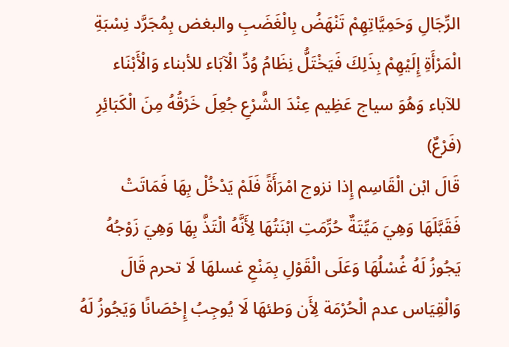الرِّجَالِ وَحَمِيَّاتِهِمْ تَنْهَضُ بِالْغَضَبِ والبغض بِمُجَرَّد نِسْبَةِ الْمَرْأَةِ إِلَيْهِمْ بِذَلِكَ فَيَخْتَلُّ نِظَامُ وُدِّ الْآبَاء للأبناء وَالْأَبْنَاء للآباء وَهُوَ سياج عَظِيم عِنْدَ الشَّرْعِ جُعِلَ خَرْقُهُ مِنَ الْكَبَائِرِ
(فَرْعٌ)
قَالَ ابْن الْقَاسِم إِذا نزوج امْرَأَةً فَلَمْ يَدْخُلْ بِهَا فَمَاتَتْ فَقَبَّلَهَا وَهِيَ مَيِّتَةٌ حُرِّمَتِ ابْنَتُهَا لِأَنَّهُ الْتَذَّ بِهَا وَهِيَ زَوْجُهُ يَجُوزُ لَهُ غُسْلُهَا وَعَلَى الْقَوْلِ بِمَنْعِ غسلهَا لَا تحرم قَالَ وَالْقِيَاس عدم الْحُرْمَة لِأَن وَطئهَا لَا يُوجِبُ إِحْصَانًا وَيَجُوزُ لَهُ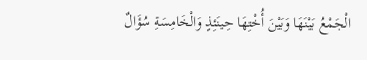الْجَمْعُ بَيْنَهَا وَبَيْنَ أُخْتِهَا حِينَئِذٍ وَالْخَامِسَةِ سُؤَالٌ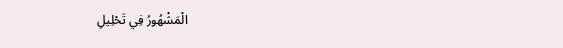الْمَشْهُورُ فِي تَحْلِيلِ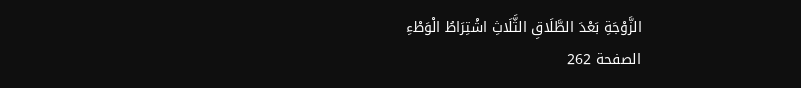الزَّوْجَةِ بَعْدَ الطَّلَاقِ الثَّلَاثِ اشْتِرَاطُ الْوَطْءِ
الصفحة 262